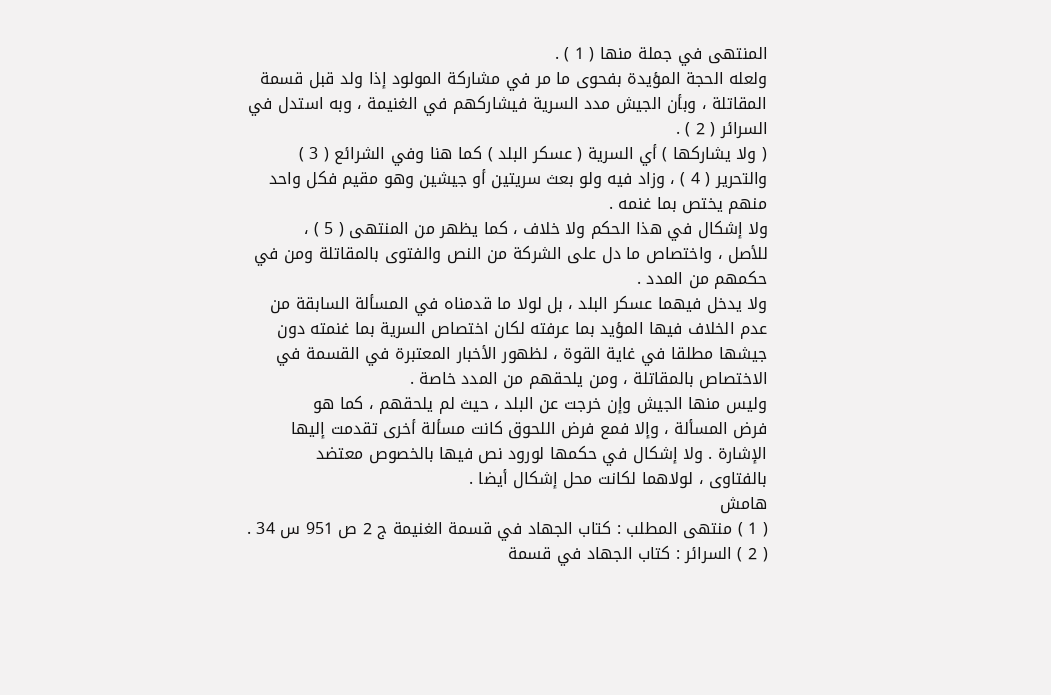المنتهى في جملة منها ( 1 ) .
ولعله الحجة المؤيدة بفحوى ما مر في مشاركة المولود إذا ولد قبل قسمة
المقاتلة ، وبأن الجيش مدد السرية فيشاركهم في الغنيمة ، وبه استدل في
السرائر ( 2 ) .
( ولا يشاركها ) أي السرية ( عسكر البلد ) كما هنا وفي الشرائع ( 3 )
والتحرير ( 4 ) ، وزاد فيه ولو بعث سريتين أو جيشين وهو مقيم فكل واحد
منهم يختص بما غنمه .
ولا إشكال في هذا الحكم ولا خلاف ، كما يظهر من المنتهى ( 5 ) ،
للأصل ، واختصاص ما دل على الشركة من النص والفتوى بالمقاتلة ومن في
حكمهم من المدد .
ولا يدخل فيهما عسكر البلد ، بل لولا ما قدمناه في المسألة السابقة من
عدم الخلاف فيها المؤيد بما عرفته لكان اختصاص السرية بما غنمته دون
جيشها مطلقا في غاية القوة ، لظهور الأخبار المعتبرة في القسمة في
الاختصاص بالمقاتلة ، ومن يلحقهم من المدد خاصة .
وليس منها الجيش وإن خرجت عن البلد ، حيث لم يلحقهم ، كما هو
فرض المسألة ، وإلا فمع فرض اللحوق كانت مسألة أخرى تقدمت إليها
الإشارة . ولا إشكال في حكمها لورود نص فيها بالخصوص معتضد
بالفتاوى ، لولاهما لكانت محل إشكال أيضا .
هامش
( 1 ) منتهى المطلب : كتاب الجهاد في قسمة الغنيمة ج 2 ص 951 س 34 .
( 2 ) السرائر : كتاب الجهاد في قسمة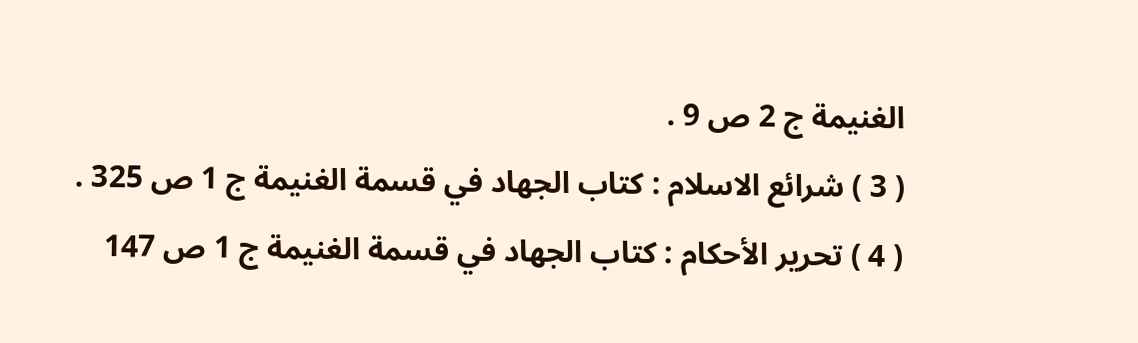الغنيمة ج 2 ص 9 .
( 3 ) شرائع الاسلام : كتاب الجهاد في قسمة الغنيمة ج 1 ص 325 .
( 4 ) تحرير الأحكام : كتاب الجهاد في قسمة الغنيمة ج 1 ص 147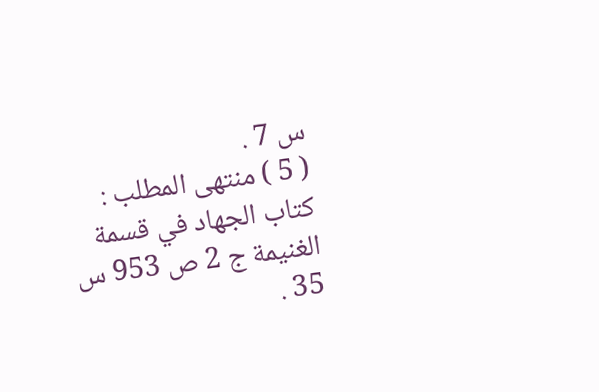س 7 .
( 5 ) منتهى المطلب : كتاب الجهاد في قسمة الغنيمة ج 2 ص 953 س 35 .